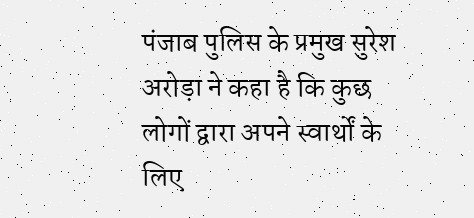पंजाब पुलिस के प्रमुख सुरेश अरोड़ा ने कहा है कि कुछ लोगों द्वारा अपने स्वार्थों के लिए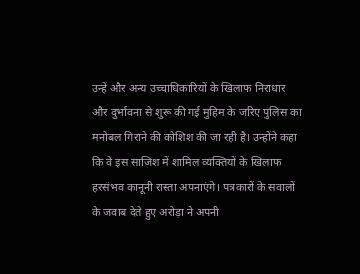उन्हें और अन्य उच्चाधिकारियों के खिलाफ निराधार और दुर्भावना से शुरू की गई मुहिम के जरिए पुलिस का मनोबल गिराने की कोशिश की जा रही है। उन्होंने कहा कि वे इस साजिश में शामिल व्यक्तियों के खिलाफ हरसंभव कानूनी रास्ता अपनाएंगे। पत्रकारों के सवालों के जवाब देते हुए अरोड़ा ने अपनी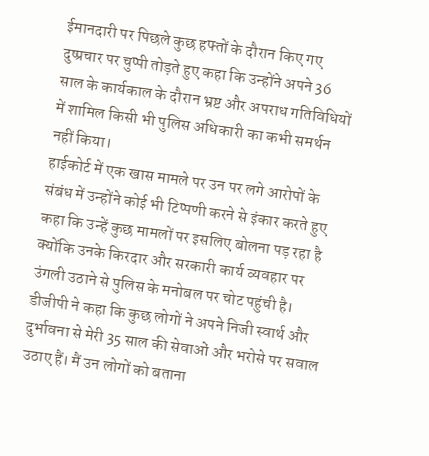ईमानदारी पर पिछले कुछ हफ्तों के दौरान किए गए दुष्प्रचार पर चुप्पी तोड़ते हुए कहा कि उन्होंने अपने 36 साल के कार्यकाल के दौरान भ्रष्ट और अपराध गतिविधियों में शामिल किसी भी पुलिस अधिकारी का कभी समर्थन नहीं किया।
हाईकोर्ट में एक खास मामले पर उन पर लगे आरोपों के संबंध में उन्होंने कोई भी टिप्पणी करने से इंकार करते हुए कहा कि उन्हें कुछ मामलों पर इसलिए बोलना पड़ रहा है क्योंकि उनके किरदार और सरकारी कार्य व्यवहार पर उंगली उठाने से पुलिस के मनोबल पर चोट पहुंची है। डीजीपी ने कहा कि कुछ लोगों ने अपने निजी स्वार्थ और दुर्भावना से मेरी 35 साल की सेवाओं और भरोसे पर सवाल उठाए हैं। मैं उन लोगों को बताना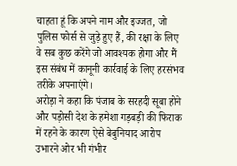चाहता हूं कि अपने नाम और इज्जत, जो पुलिस फोर्स से जुड़े हुए हैं, की रक्षा के लिए वे सब कुछ करेंगे जो आवश्यक होगा और मैं इस संबंध में कानूनी कार्रवाई के लिए हरसंभव तरीके अपनाएंगे।
अरोड़ा ने कहा कि पंजाब के सरहदी सूबा होने और पड़ोसी देश के हमेशा गड़बड़ी की फिराक में रहने के कारण ऐसे बेबुनियाद आरोप उभारने ओर भी गंभीर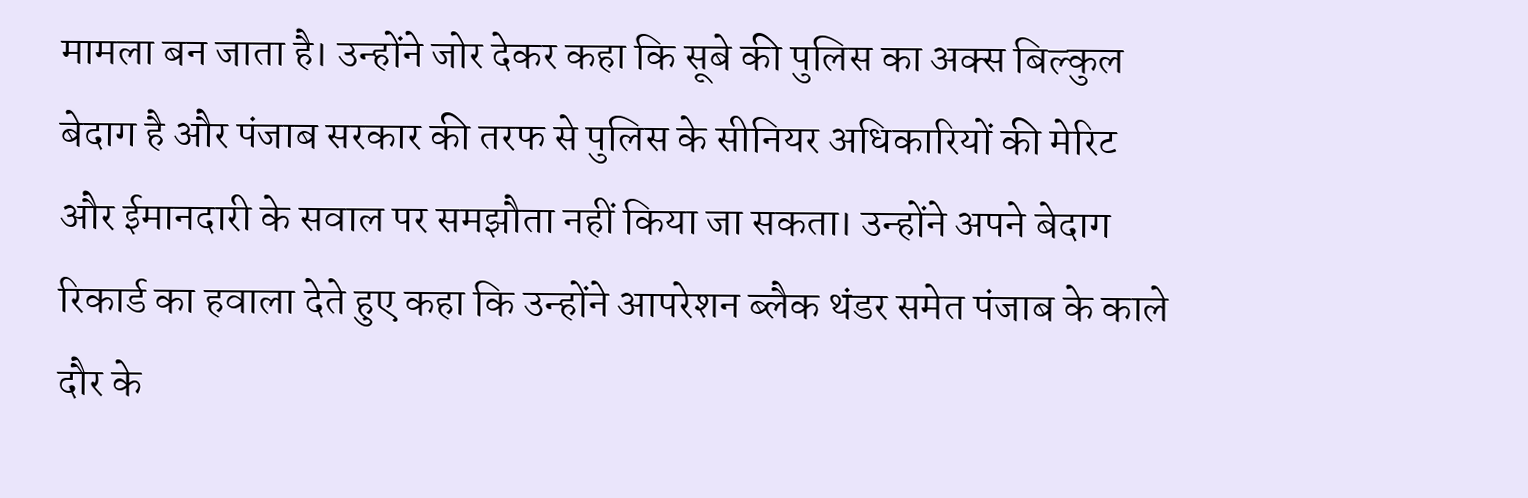मामला बन जाता है। उन्होंने जोर देकर कहा कि सूबे की पुलिस का अक्स बिल्कुल बेदाग है और पंजाब सरकार की तरफ से पुलिस के सीनियर अधिकारियों की मेरिट और ईमानदारी के सवाल पर समझौता नहीं किया जा सकता। उन्होंने अपने बेदाग रिकार्ड का हवाला देते हुए कहा कि उन्होंने आपरेशन ब्लैक थंडर समेत पंजाब के काले दौर के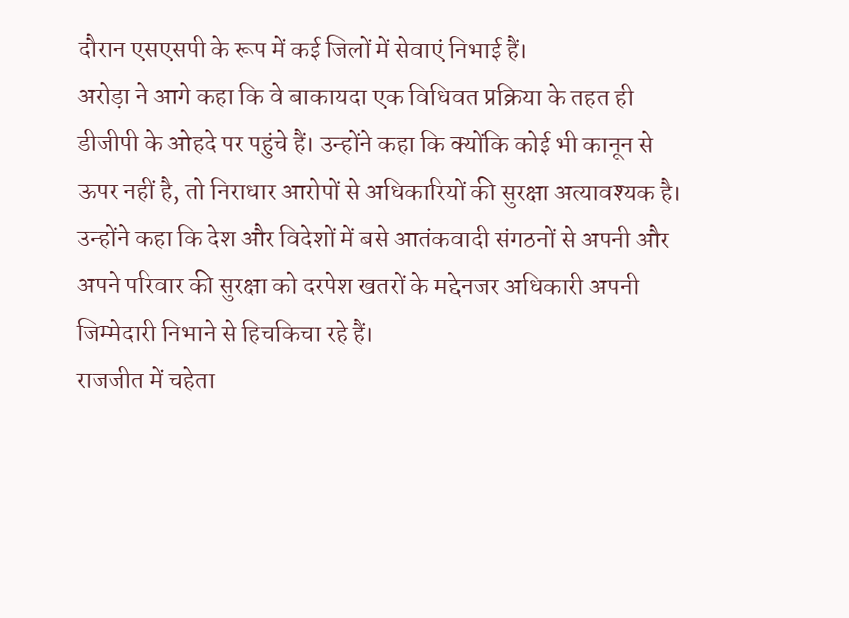दौरान एसएसपी के रूप में कई जिलों में सेवाएं निभाई हैं।
अरोड़ा ने आगे कहा कि वे बाकायदा एक विधिवत प्रक्रिया के तहत ही डीजीपी के ओहदे पर पहुंचे हैं। उन्होंने कहा कि क्योंकि कोई भी कानून से ऊपर नहीं है, तो निराधार आरोपों से अधिकारियों की सुरक्षा अत्यावश्यक है। उन्होंने कहा कि देश और विदेशों में बसे आतंकवादी संगठनों से अपनी और अपने परिवार की सुरक्षा को दरपेश खतरों के मद्देनजर अधिकारी अपनी जिम्मेदारी निभाने से हिचकिचा रहे हैं।
राजजीत में चहेता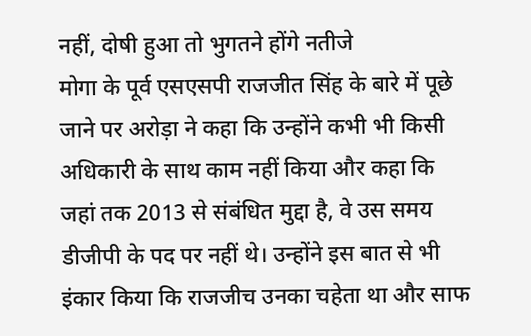नहीं, दोषी हुआ तो भुगतने होंगे नतीजे
मोगा के पूर्व एसएसपी राजजीत सिंह के बारे में पूछे जाने पर अरोड़ा ने कहा कि उन्होंने कभी भी किसी अधिकारी के साथ काम नहीं किया और कहा कि जहां तक 2013 से संबंधित मुद्दा है, वे उस समय डीजीपी के पद पर नहीं थे। उन्होंने इस बात से भी इंकार किया कि राजजीच उनका चहेता था और साफ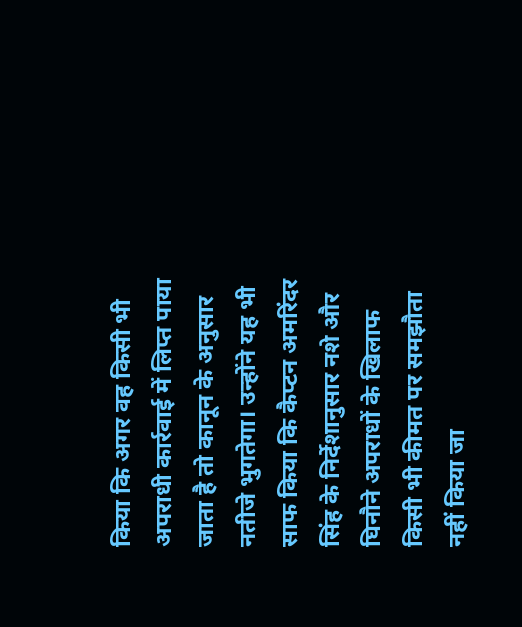किया कि अगर वह किसी भी अपराधी कार्रवाई में लिप्त पाया जाता है तो कानून के अनुसार नतीजे भुगतेगा। उन्होंने यह भी साफ किया कि कैप्टन अमरिंदर सिंह के निर्देशानुसार नशे और घिनौने अपराधों के खिलाफ किसी भी कीमत पर समझौता नहीं किया जा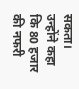सकता। उन्होंने कहा कि 80 हजार की नफरी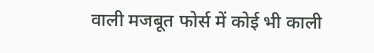वाली मजबूत फोर्स में कोई भी काली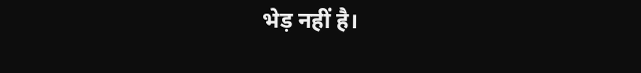भेड़ नहीं है।